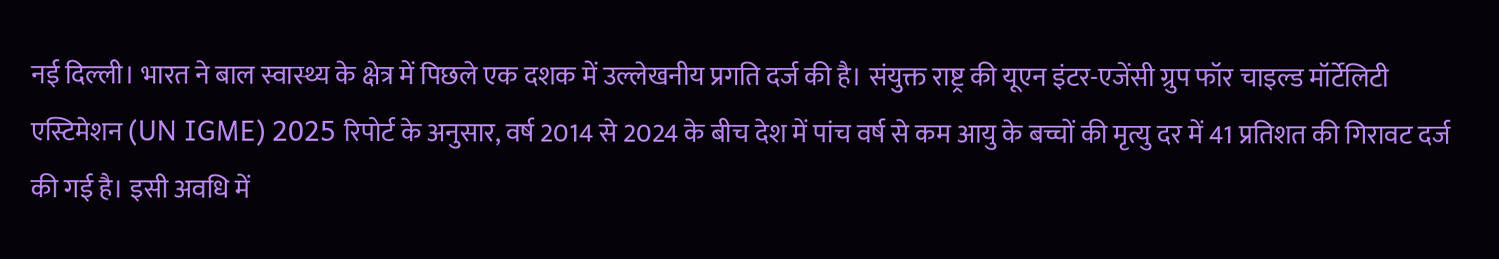नई दिल्ली। भारत ने बाल स्वास्थ्य के क्षेत्र में पिछले एक दशक में उल्लेखनीय प्रगति दर्ज की है। संयुक्त राष्ट्र की यूएन इंटर-एजेंसी ग्रुप फॉर चाइल्ड मॉर्टेलिटी एस्टिमेशन (UN IGME) 2025 रिपोर्ट के अनुसार, वर्ष 2014 से 2024 के बीच देश में पांच वर्ष से कम आयु के बच्चों की मृत्यु दर में 41 प्रतिशत की गिरावट दर्ज की गई है। इसी अवधि में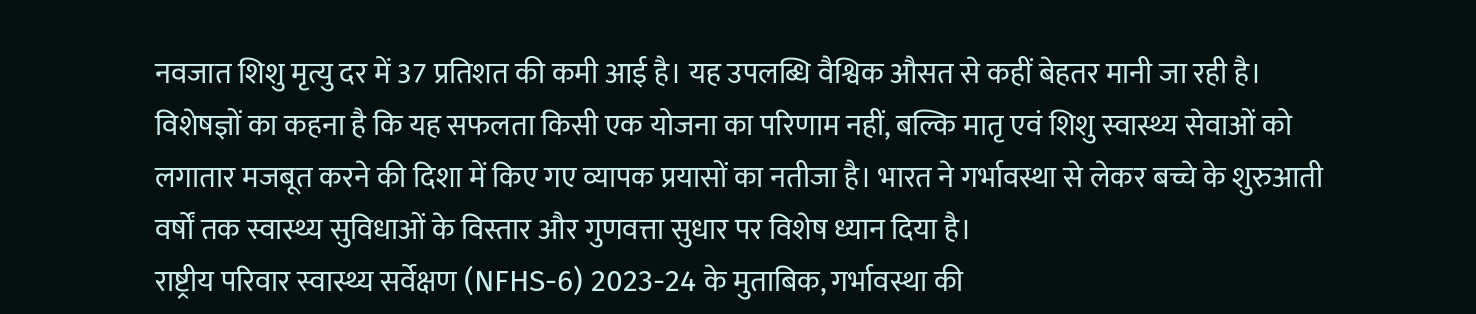नवजात शिशु मृत्यु दर में 37 प्रतिशत की कमी आई है। यह उपलब्धि वैश्विक औसत से कहीं बेहतर मानी जा रही है।
विशेषज्ञों का कहना है कि यह सफलता किसी एक योजना का परिणाम नहीं, बल्कि मातृ एवं शिशु स्वास्थ्य सेवाओं को लगातार मजबूत करने की दिशा में किए गए व्यापक प्रयासों का नतीजा है। भारत ने गर्भावस्था से लेकर बच्चे के शुरुआती वर्षों तक स्वास्थ्य सुविधाओं के विस्तार और गुणवत्ता सुधार पर विशेष ध्यान दिया है।
राष्ट्रीय परिवार स्वास्थ्य सर्वेक्षण (NFHS-6) 2023-24 के मुताबिक, गर्भावस्था की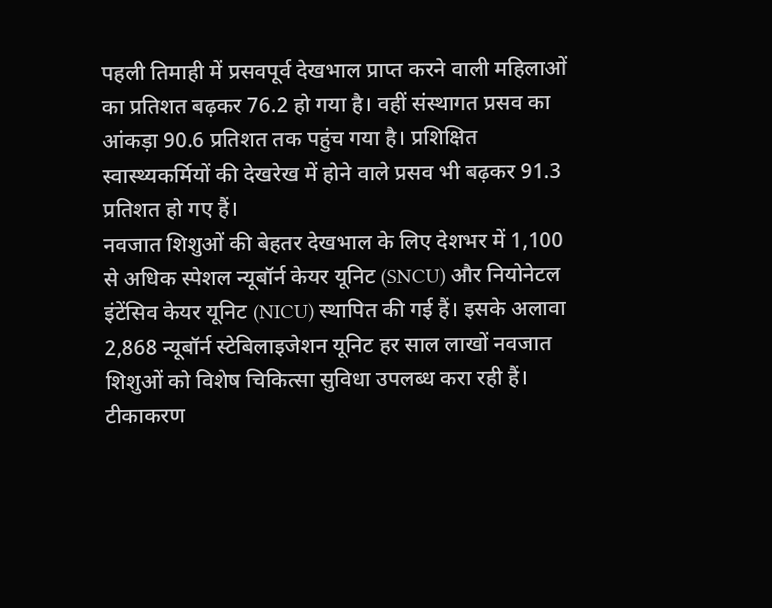पहली तिमाही में प्रसवपूर्व देखभाल प्राप्त करने वाली महिलाओं का प्रतिशत बढ़कर 76.2 हो गया है। वहीं संस्थागत प्रसव का आंकड़ा 90.6 प्रतिशत तक पहुंच गया है। प्रशिक्षित स्वास्थ्यकर्मियों की देखरेख में होने वाले प्रसव भी बढ़कर 91.3 प्रतिशत हो गए हैं।
नवजात शिशुओं की बेहतर देखभाल के लिए देशभर में 1,100 से अधिक स्पेशल न्यूबॉर्न केयर यूनिट (SNCU) और नियोनेटल इंटेंसिव केयर यूनिट (NICU) स्थापित की गई हैं। इसके अलावा 2,868 न्यूबॉर्न स्टेबिलाइजेशन यूनिट हर साल लाखों नवजात शिशुओं को विशेष चिकित्सा सुविधा उपलब्ध करा रही हैं।
टीकाकरण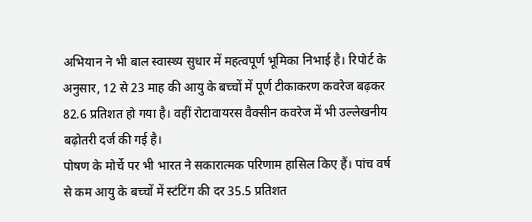अभियान ने भी बाल स्वास्थ्य सुधार में महत्वपूर्ण भूमिका निभाई है। रिपोर्ट के अनुसार, 12 से 23 माह की आयु के बच्चों में पूर्ण टीकाकरण कवरेज बढ़कर 82.6 प्रतिशत हो गया है। वहीं रोटावायरस वैक्सीन कवरेज में भी उल्लेखनीय बढ़ोतरी दर्ज की गई है।
पोषण के मोर्चे पर भी भारत ने सकारात्मक परिणाम हासिल किए हैं। पांच वर्ष से कम आयु के बच्चों में स्टंटिंग की दर 35.5 प्रतिशत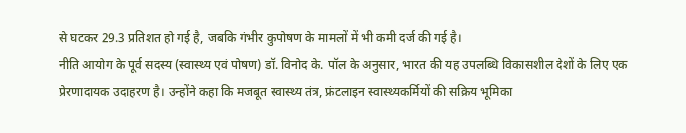से घटकर 29.3 प्रतिशत हो गई है, जबकि गंभीर कुपोषण के मामलों में भी कमी दर्ज की गई है।
नीति आयोग के पूर्व सदस्य (स्वास्थ्य एवं पोषण) डॉ. विनोद के. पॉल के अनुसार, भारत की यह उपलब्धि विकासशील देशों के लिए एक प्रेरणादायक उदाहरण है। उन्होंने कहा कि मजबूत स्वास्थ्य तंत्र, फ्रंटलाइन स्वास्थ्यकर्मियों की सक्रिय भूमिका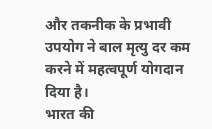और तकनीक के प्रभावी उपयोग ने बाल मृत्यु दर कम करने में महत्वपूर्ण योगदान दिया है।
भारत की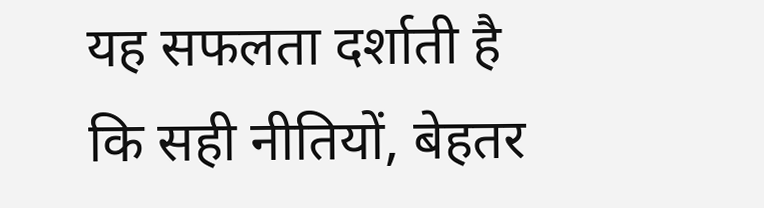यह सफलता दर्शाती है कि सही नीतियों, बेहतर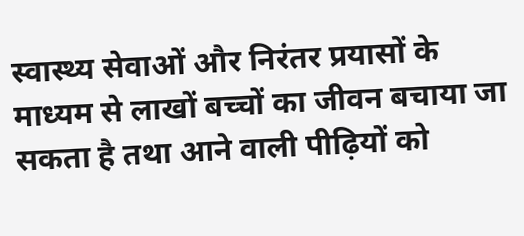स्वास्थ्य सेवाओं और निरंतर प्रयासों के माध्यम से लाखों बच्चों का जीवन बचाया जा सकता है तथा आने वाली पीढ़ियों को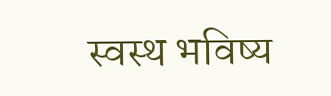स्वस्थ भविष्य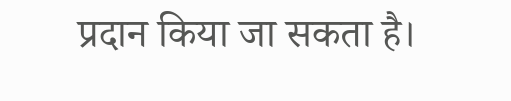प्रदान किया जा सकता है।